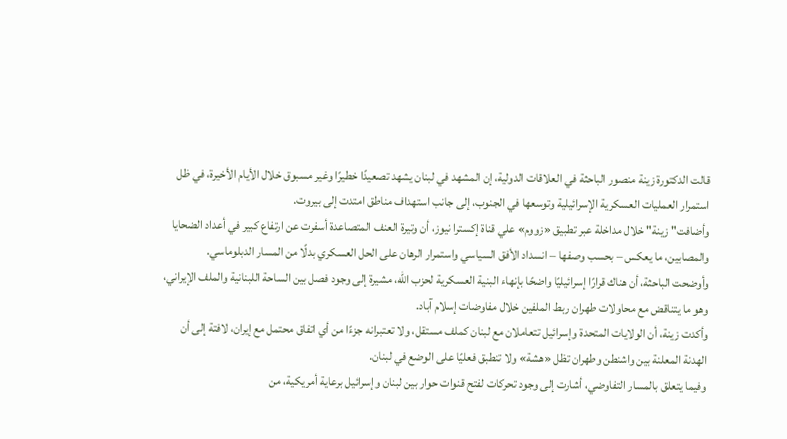قالت الدكتورة زينة منصور الباحثة في العلاقات الدولية، إن المشهد في لبنان يشهد تصعيدًا خطيرًا وغير مسبوق خلال الأيام الأخيرة، في ظل استمرار العمليات العسكرية الإسرائيلية وتوسعها في الجنوب، إلى جانب استهداف مناطق امتدت إلى بيروت.
وأضافت" زينة" خلال مداخلة عبر تطبيق «زووم» علي قناة إكسترا نيوز، أن وتيرة العنف المتصاعدة أسفرت عن ارتفاع كبير في أعداد الضحايا والمصابين، ما يعكس – بحسب وصفها – انسداد الأفق السياسي واستمرار الرهان على الحل العسكري بدلًا من المسار الدبلوماسي.
وأوضحت الباحثة، أن هناك قرارًا إسرائيليًا واضحًا بإنهاء البنية العسكرية لحزب الله، مشيرة إلى وجود فصل بين الساحة اللبنانية والملف الإيراني، وهو ما يتناقض مع محاولات طهران ربط الملفين خلال مفاوضات إسلام آباد.
وأكدت زينة، أن الولايات المتحدة وإسرائيل تتعاملان مع لبنان كملف مستقل، ولا تعتبرانه جزءًا من أي اتفاق محتمل مع إيران، لافتة إلى أن الهدنة المعلنة بين واشنطن وطهران تظل «هشة» ولا تنطبق فعليًا على الوضع في لبنان.
وفيما يتعلق بالمسار التفاوضي، أشارت إلى وجود تحركات لفتح قنوات حوار بين لبنان وإسرائيل برعاية أمريكية، من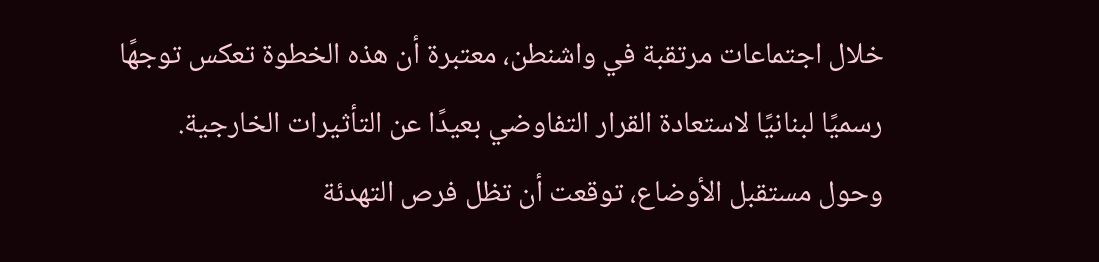خلال اجتماعات مرتقبة في واشنطن، معتبرة أن هذه الخطوة تعكس توجهًا رسميًا لبنانيًا لاستعادة القرار التفاوضي بعيدًا عن التأثيرات الخارجية.
وحول مستقبل الأوضاع، توقعت أن تظل فرص التهدئة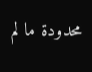محدودة ما لم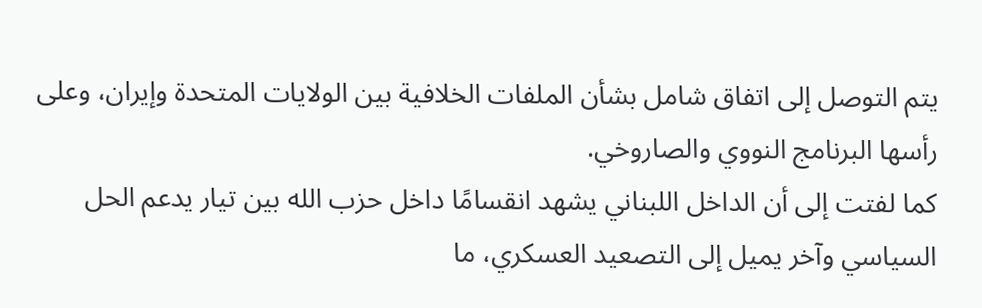يتم التوصل إلى اتفاق شامل بشأن الملفات الخلافية بين الولايات المتحدة وإيران، وعلى رأسها البرنامج النووي والصاروخي.
كما لفتت إلى أن الداخل اللبناني يشهد انقسامًا داخل حزب الله بين تيار يدعم الحل السياسي وآخر يميل إلى التصعيد العسكري، ما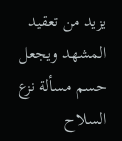يزيد من تعقيد المشهد ويجعل حسم مسألة نزع السلاح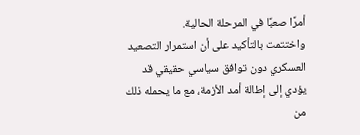أمرًا صعبًا في المرحلة الحالية.
واختتمت بالتأكيد على أن استمرار التصعيد العسكري دون توافق سياسي حقيقي قد يؤدي إلى إطالة أمد الأزمة، مع ما يحمله ذلك من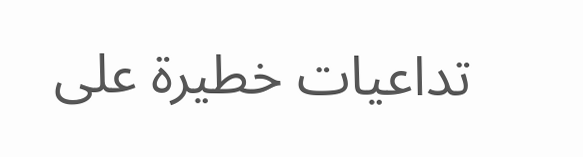تداعيات خطيرة على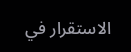الاستقرار في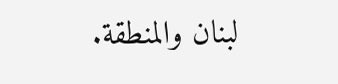لبنان والمنطقة.